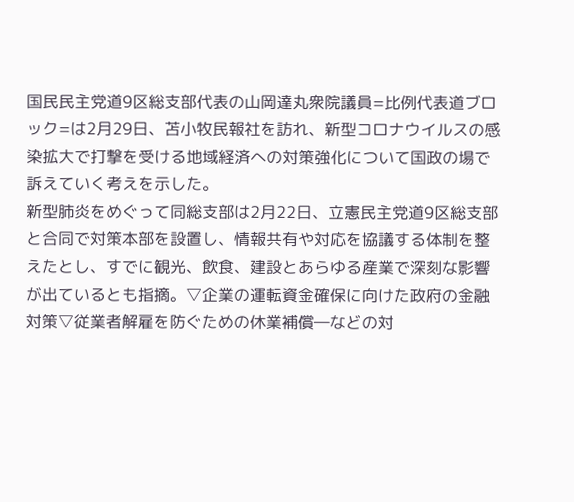国民民主党道9区総支部代表の山岡達丸衆院議員=比例代表道ブロック=は2月29日、苫小牧民報社を訪れ、新型コロナウイルスの感染拡大で打撃を受ける地域経済への対策強化について国政の場で訴えていく考えを示した。
新型肺炎をめぐって同総支部は2月22日、立憲民主党道9区総支部と合同で対策本部を設置し、情報共有や対応を協議する体制を整えたとし、すでに観光、飲食、建設とあらゆる産業で深刻な影響が出ているとも指摘。▽企業の運転資金確保に向けた政府の金融対策▽従業者解雇を防ぐための休業補償―などの対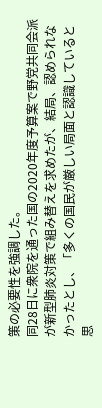策の必要性を強調した。
同28日に衆院を通った国の2020年度予算案で野党共同会派が新型肺炎対策で組み替えを求めたが、結局、認められなかったとし、「多くの国民が厳しい局面と認識していると思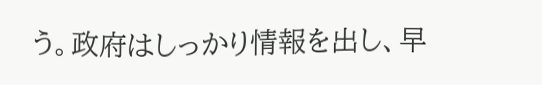う。政府はしっかり情報を出し、早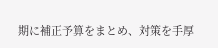期に補正予算をまとめ、対策を手厚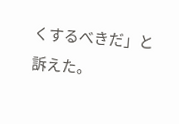くするべきだ」と訴えた。